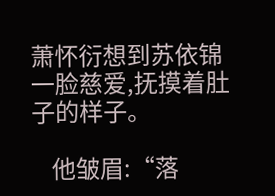萧怀衍想到苏依锦一脸慈爱,抚摸着肚子的样子。

    他皱眉:“落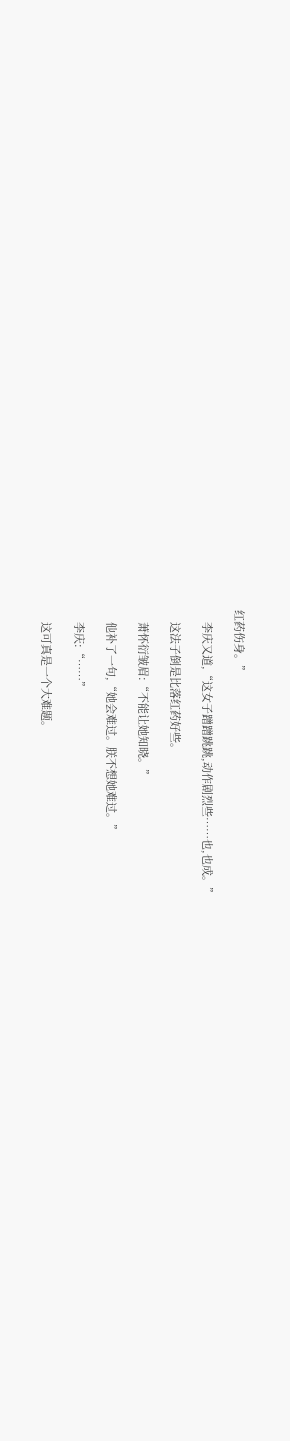红药伤身。”

    李庆又道,“这女子蹭蹭跳跳,动作剧烈些……也,也成。”

    这法子倒是比落红药好些。

    萧怀衍皱眉:“不能让她知晓。”

    他补了一句,“她会难过。朕不想她难过。”

    李庆:“……”

    这可真是一个大难题。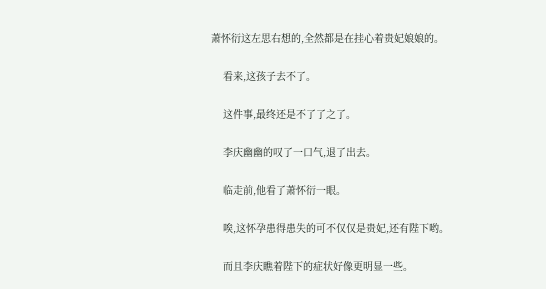萧怀衍这左思右想的,全然都是在挂心着贵妃娘娘的。

    看来,这孩子去不了。

    这件事,最终还是不了了之了。

    李庆幽幽的叹了一口气,退了出去。

    临走前,他看了萧怀衍一眼。

    唉,这怀孕患得患失的可不仅仅是贵妃,还有陛下哟。

    而且李庆瞧着陛下的症状好像更明显一些。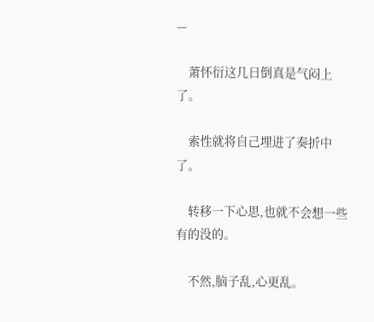—

    萧怀衍这几日倒真是气闷上了。

    索性就将自己埋进了奏折中了。

    转移一下心思,也就不会想一些有的没的。

    不然,脑子乱,心更乱。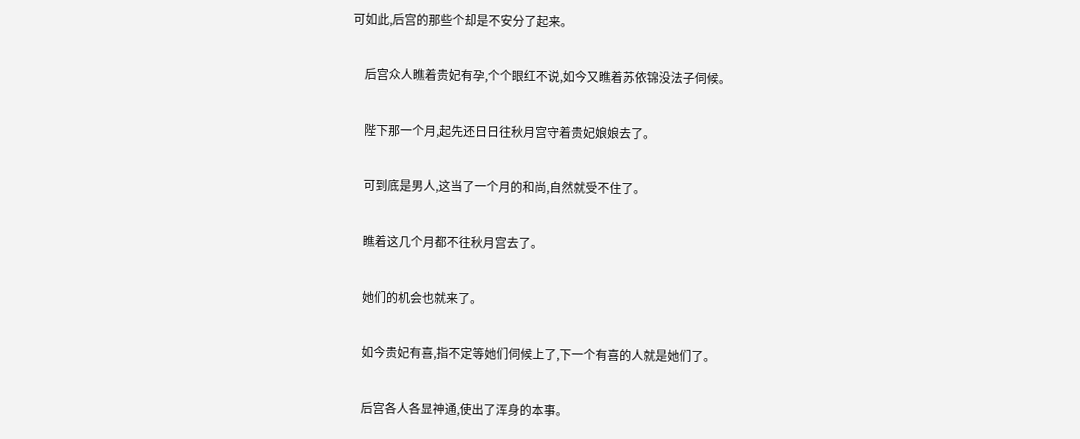可如此,后宫的那些个却是不安分了起来。

    后宫众人瞧着贵妃有孕,个个眼红不说,如今又瞧着苏依锦没法子伺候。

    陛下那一个月,起先还日日往秋月宫守着贵妃娘娘去了。

    可到底是男人,这当了一个月的和尚,自然就受不住了。

    瞧着这几个月都不往秋月宫去了。

    她们的机会也就来了。

    如今贵妃有喜,指不定等她们伺候上了,下一个有喜的人就是她们了。

    后宫各人各显神通,使出了浑身的本事。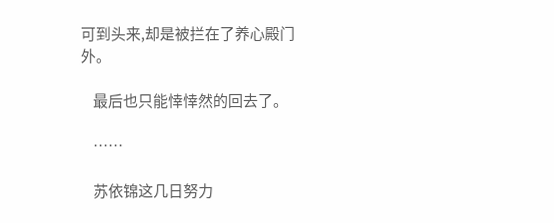可到头来,却是被拦在了养心殿门外。

    最后也只能悻悻然的回去了。

    ……

    苏依锦这几日努力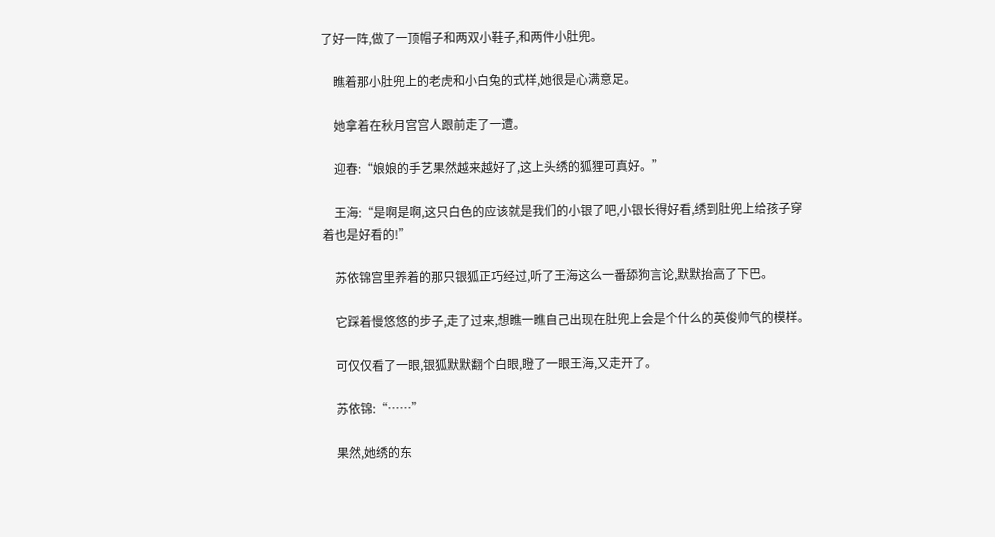了好一阵,做了一顶帽子和两双小鞋子,和两件小肚兜。

    瞧着那小肚兜上的老虎和小白兔的式样,她很是心满意足。

    她拿着在秋月宫宫人跟前走了一遭。

    迎春:“娘娘的手艺果然越来越好了,这上头绣的狐狸可真好。”

    王海:“是啊是啊,这只白色的应该就是我们的小银了吧,小银长得好看,绣到肚兜上给孩子穿着也是好看的!”

    苏依锦宫里养着的那只银狐正巧经过,听了王海这么一番舔狗言论,默默抬高了下巴。

    它踩着慢悠悠的步子,走了过来,想瞧一瞧自己出现在肚兜上会是个什么的英俊帅气的模样。

    可仅仅看了一眼,银狐默默翻个白眼,瞪了一眼王海,又走开了。

    苏依锦:“……”

    果然,她绣的东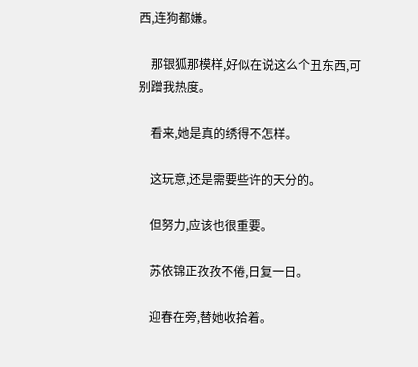西,连狗都嫌。

    那银狐那模样,好似在说这么个丑东西,可别蹭我热度。

    看来,她是真的绣得不怎样。

    这玩意,还是需要些许的天分的。

    但努力,应该也很重要。

    苏依锦正孜孜不倦,日复一日。

    迎春在旁,替她收拾着。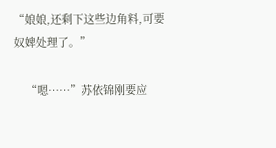“娘娘,还剩下这些边角料,可要奴婢处理了。”

    “嗯……”苏依锦刚要应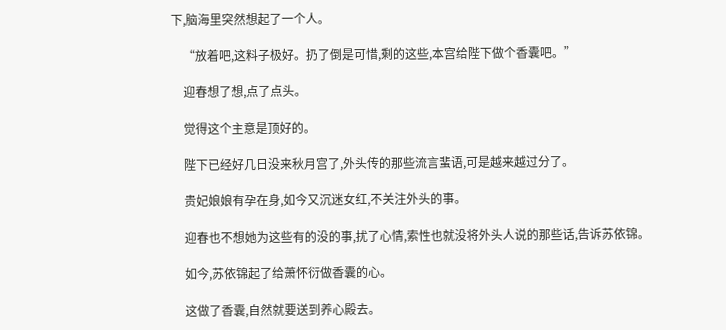下,脑海里突然想起了一个人。

    “放着吧,这料子极好。扔了倒是可惜,剩的这些,本宫给陛下做个香囊吧。”

    迎春想了想,点了点头。

    觉得这个主意是顶好的。

    陛下已经好几日没来秋月宫了,外头传的那些流言蜚语,可是越来越过分了。

    贵妃娘娘有孕在身,如今又沉迷女红,不关注外头的事。

    迎春也不想她为这些有的没的事,扰了心情,索性也就没将外头人说的那些话,告诉苏依锦。

    如今,苏依锦起了给萧怀衍做香囊的心。

    这做了香囊,自然就要送到养心殿去。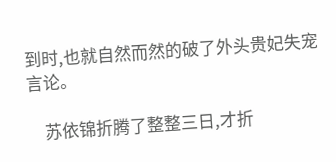到时,也就自然而然的破了外头贵妃失宠言论。

    苏依锦折腾了整整三日,才折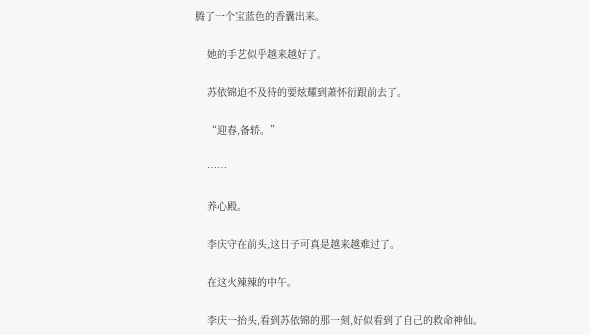腾了一个宝蓝色的香囊出来。

    她的手艺似乎越来越好了。

    苏依锦迫不及待的要炫耀到萧怀衍跟前去了。

    “迎春,备轿。”

    ……

    养心殿。

    李庆守在前头,这日子可真是越来越难过了。

    在这火辣辣的中午。

    李庆一抬头,看到苏依锦的那一刻,好似看到了自己的救命神仙。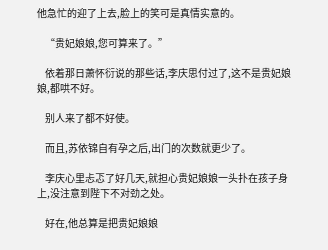他急忙的迎了上去,脸上的笑可是真情实意的。

    “贵妃娘娘,您可算来了。”

    依着那日萧怀衍说的那些话,李庆思付过了,这不是贵妃娘娘,都哄不好。

    别人来了都不好使。

    而且,苏依锦自有孕之后,出门的次数就更少了。

    李庆心里忐忑了好几天,就担心贵妃娘娘一头扑在孩子身上,没注意到陛下不对劲之处。

    好在,他总算是把贵妃娘娘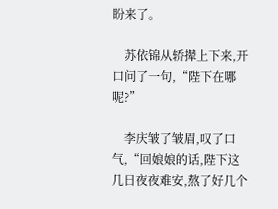盼来了。

    苏依锦从轿撵上下来,开口问了一句,“陛下在哪呢?”

    李庆皱了皱眉,叹了口气,“回娘娘的话,陛下这几日夜夜难安,熬了好几个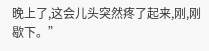晚上了,这会儿头突然疼了起来,刚,刚歇下。”